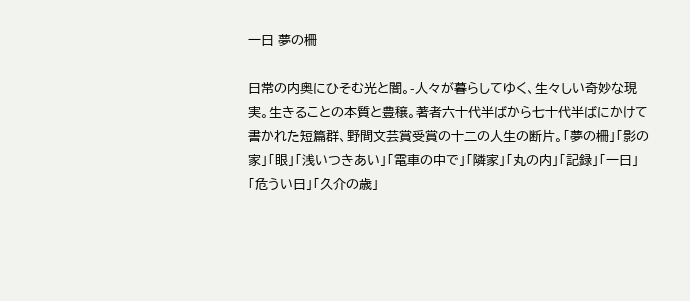一日 夢の柵

日常の内奥にひそむ光と闇。-人々が暮らしてゆく、生々しい奇妙な現実。生きることの本質と豊穣。著者六十代半ばから七十代半ばにかけて書かれた短篇群、野間文芸賞受賞の十二の人生の断片。「夢の柵」「影の家」「眼」「浅いつきあい」「電車の中で」「隣家」「丸の内」「記録」「一日」「危うい日」「久介の歳」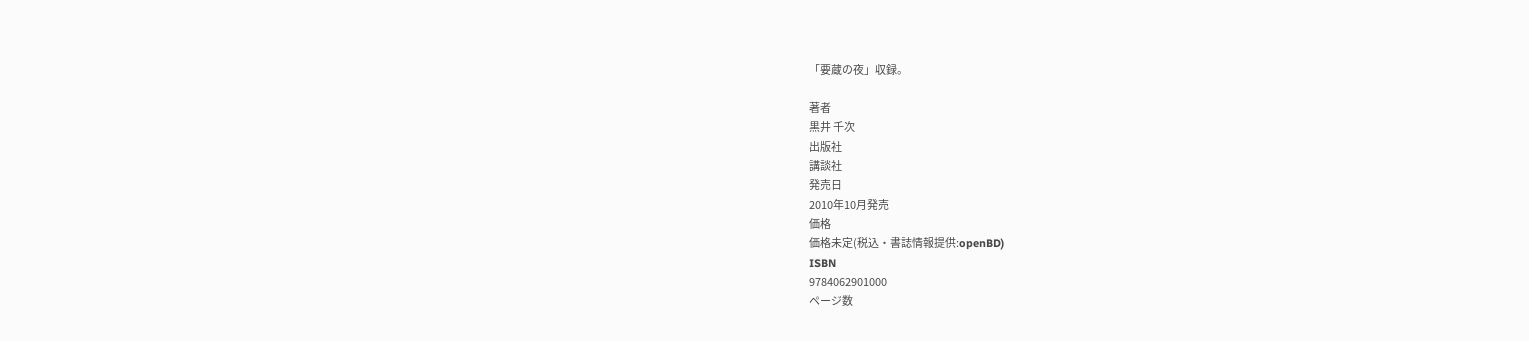「要蔵の夜」収録。

著者
黒井 千次
出版社
講談社
発売日
2010年10月発売
価格
価格未定(税込・書誌情報提供:openBD)
ISBN
9784062901000
ページ数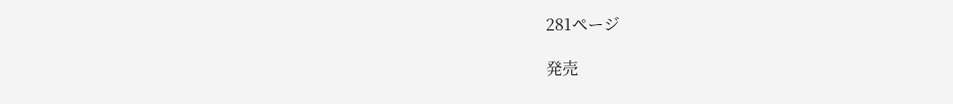281ページ

発売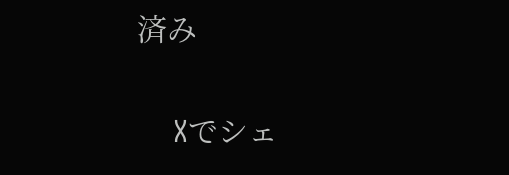済み

    Xでシェ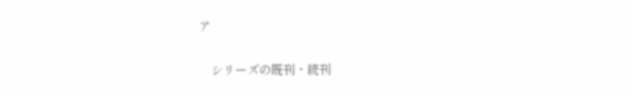ア

    シリーズの既刊・続刊